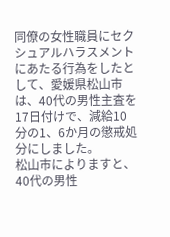同僚の女性職員にセクシュアルハラスメントにあたる行為をしたとして、愛媛県松山市は、40代の男性主査を17日付けで、減給10分の1、6か月の懲戒処分にしました。
松山市によりますと、40代の男性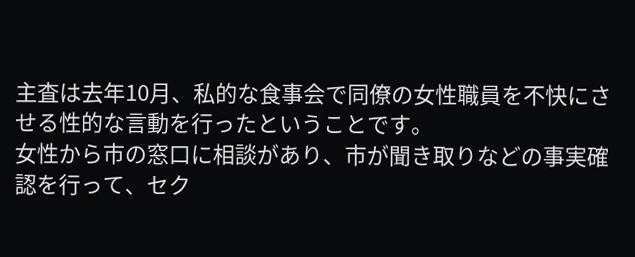主査は去年10月、私的な食事会で同僚の女性職員を不快にさせる性的な言動を行ったということです。
女性から市の窓口に相談があり、市が聞き取りなどの事実確認を行って、セク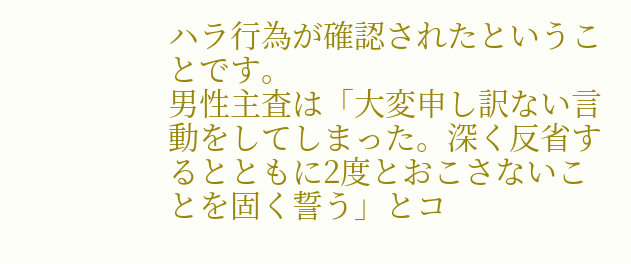ハラ行為が確認されたということです。
男性主査は「大変申し訳ない言動をしてしまった。深く反省するとともに2度とおこさないことを固く誓う」とコ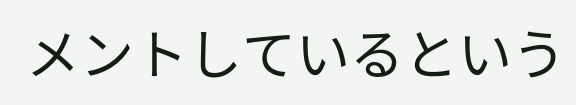メントしているという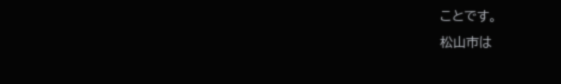ことです。
松山市は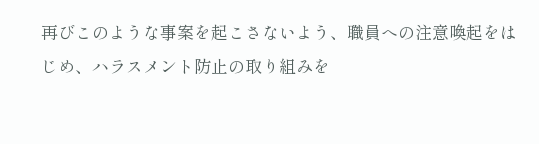再びこのような事案を起こさないよう、職員への注意喚起をはじめ、ハラスメント防止の取り組みを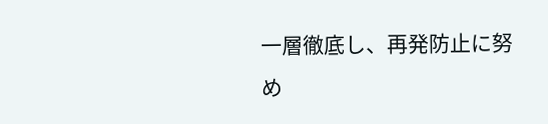一層徹底し、再発防止に努め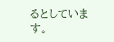るとしています。